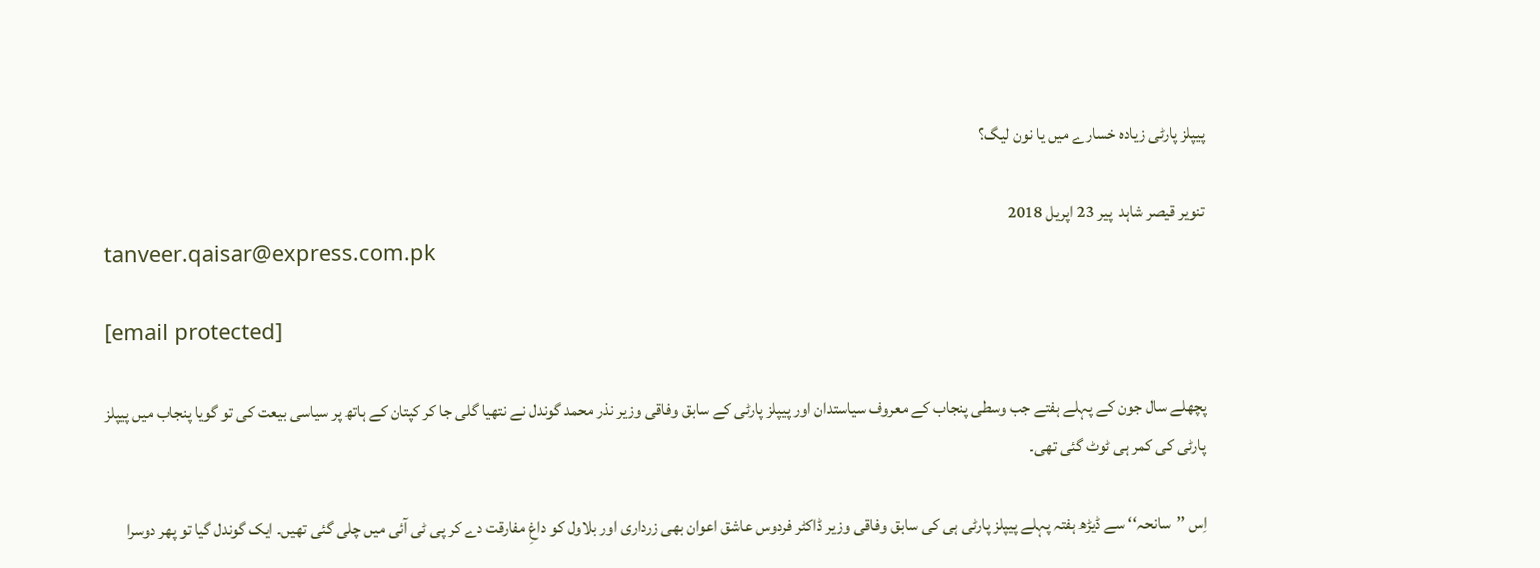پیپلز پارٹی زیادہ خسارے میں یا نون لیگ؟

تنویر قیصر شاہد  پير 23 اپريل 2018
tanveer.qaisar@express.com.pk

[email protected]

پچھلے سال جون کے پہلے ہفتے جب وسطی پنجاب کے معروف سیاستدان اور پیپلز پارٹی کے سابق وفاقی وزیر نذر محمد گوندل نے نتھیا گلی جا کر کپتان کے ہاتھ پر سیاسی بیعت کی تو گویا پنجاب میں پیپلز پارٹی کی کمر ہی ٹوٹ گئی تھی۔

اِس ’’سانحہ‘‘ سے ڈیڑھ ہفتہ پہلے پیپلز پارٹی ہی کی سابق وفاقی وزیر ڈاکٹر فردوس عاشق اعوان بھی زرداری اور بلاول کو داغِ مفارقت دے کر پی ٹی آئی میں چلی گئی تھیں۔ ایک گوندل گیا تو پھر دوسرا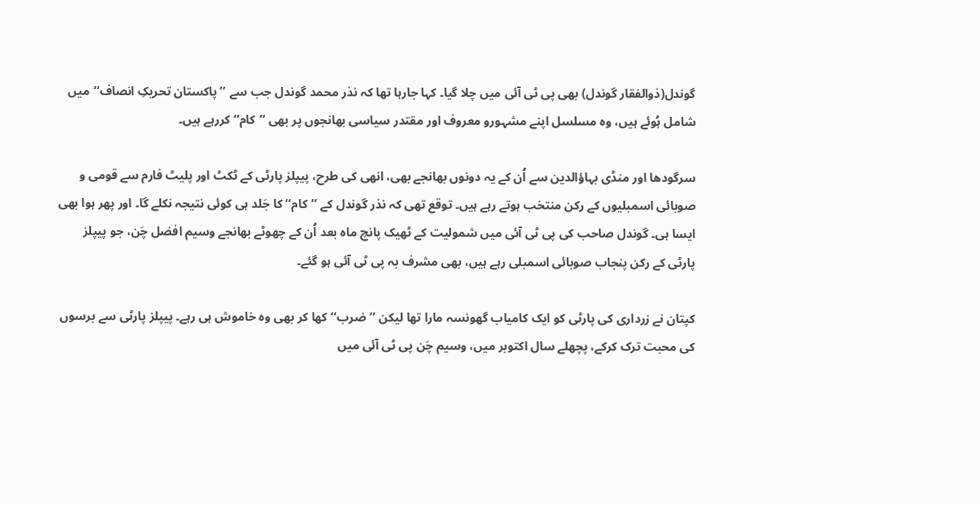گوندل(ذوالفقار گوندل) بھی پی ٹی آئی میں چلا گیا۔ کہا جارہا تھا کہ نذر محمد گوندل جب سے ’’پاکستان تحریکِ انصاف‘‘میں شامل ہُوئے ہیں، وہ مسلسل اپنے مشہورو معروف اور مقتدر سیاسی بھانجوں پر بھی ’’کام‘‘ کررہے ہیں۔

سرگودھا اور منڈی بہاؤالدین سے اُن کے یہ دونوں بھانجے بھی، انھی کی طرح، پیپلز پارٹی کے ٹکٹ اور پلیٹ فارم سے قومی و صوبائی اسمبلیوں کے رکن منتخب ہوتے رہے ہیں۔ توقع تھی کہ نذر گوندل کے ’’کام‘‘ کا جَلد ہی کوئی نتیجہ نکلے گا۔ اور پھر ہوا بھی ایسا ہی۔ گوندل صاحب کی پی ٹی آئی میں شمولیت کے ٹھیک پانچ ماہ بعد اُن کے چھوٹے بھانجے وسیم افضل چَن، جو پیپلز پارٹی کے رکن پنجاب صوبائی اسمبلی رہے ہیں، بھی مشرف بہ پی ٹی آئی ہو گئے۔

کپتان نے زرداری کی پارٹی کو ایک کامیاب گھونسہ مارا تھا لیکن ’’ضرب‘‘ کھا کر بھی وہ خاموش ہی رہے۔ پیپلز پارٹی سے برسوں کی محبت ترک کرکے، پچھلے سال اکتوبر میں، وسیم چَن پی ٹی آئی میں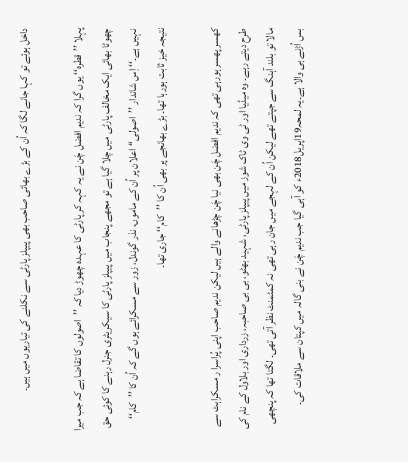داخل ہوئے تو کہا جانے لگا کہ اُن کے بڑے بھائی صاحب بھی پیپلز پارٹی سے نکلنے کی تیاریوں میں ہیں۔

پہلا ’’قطرہ‘‘ یوں گرا کہ ندیم افضل چَن نے یہ کہہ کر پارٹی کا عہدہ چھوڑ دیا کہ ’’اصولوں کا تقاضا ہے کہ جب میرا چھوٹا بھائی ایک مخالف پارٹی میں چلا گیا ہے تو مجھے پنجاب میں پیپلز پارٹی کا سیکریٹری جنرل رہنے کا کوئی حق نہیں ہے۔‘‘ اِس شاندار ’’اصولی‘‘ اعلان پر اُن کے ماموں، نذر گوندل، زور سے مسکرائے ہوں گے کہ اُن کا ’’کام‘‘ نتیجہ خیز ثابت ہورہا تھا۔ بڑے بھانجے پر بھی اُن کا ’’کام‘‘ جاری تھا۔

کھسر پھسر ہورہی تھی کہ ندیم افضل چَن بھی نیا چَن چڑھانے والے ہیں لیکن ندیم صاحب اپنی پُراسرا ر مسکراہٹ سے طرح دیتے رہے۔ وہ میڈیا اور ٹی وی ٹاک شوز میں پیپلز پارٹی، شہید بھٹو، بی بی صاحبہ، زرداری اور بلاول کے نام کی مالا تو بلند آہنگ سے جپتے تھے لیکن اُن کے لہجے میں جان رہی تھی نہ کمٹمنٹ نظر آتی تھی۔ لگتا تھا کہ پنچھی بس اُڑنے ہی والا ہے۔یہ لمحہ19اپریل2018ء کو آہی گیا جب ندیم چَن نے بنی گالہ میں کپتان سے ملاقات کی۔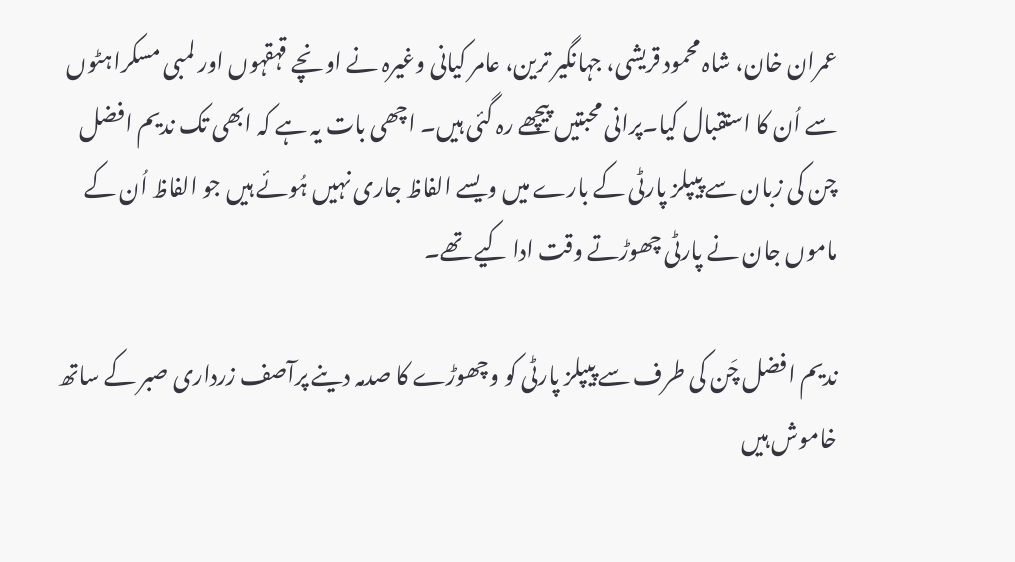عمران خان، شاہ محمود قریشی، جہانگیر ترین، عامر کیانی وغیرہ نے اونچے قہقہوں اور لمبی مسکراہٹوں سے اُن کا استقبال کیا۔پرانی محبتیں پیچھے رہ گئی ہیں۔ اچھی بات یہ ہے کہ ابھی تک ندیم افضل چن کی زبان سے پیپلز پارٹی کے بارے میں ویسے الفاظ جاری نہیں ہُوئے ہیں جو الفاظ اُن کے ماموں جان نے پارٹی چھوڑتے وقت ادا کیے تھے۔

ندیم افضل چَن کی طرف سے پیپلز پارٹی کو وچھوڑے کا صدمہ دینے پرآصف زرداری صبر کے ساتھ خاموش ہیں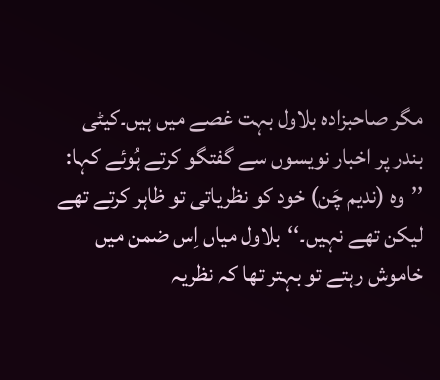مگر صاحبزادہ بلاول بہت غصے میں ہیں۔کیٹی بندر پر اخبار نویسوں سے گفتگو کرتے ہُوئے کہا: ’’وہ (ندیم چَن) خود کو نظریاتی تو ظاہر کرتے تھے لیکن تھے نہیں۔‘‘بلاول میاں اِس ضمن میں خاموش رہتے تو بہتر تھا کہ نظریہ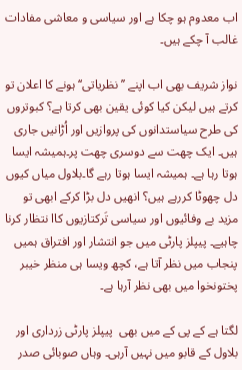اب معدوم ہو چکا ہے اور سیاسی و معاشی مفادات غالب آ چکے ہیں۔

نواز شریف بھی اب اپنے ’’نظریاتی‘‘ ہونے کا اعلان تو کرتے ہیں لیکن کیا کوئی یقین بھی کرتا ہے؟ کبوتروں کی طرح سیاستدانوں کی پروازیں اور اُڑانیں جاری ہیں۔ ایک چھت سے دوسری چھت پر۔ہمیشہ ایسا ہوتا رہا ہے۔ ہمیشہ ایسا ہوتا رہے گا۔بلاول میاں کیوں دل چھوٹا کررہے ہیں؟ انھیں دل بڑا کرکے ابھی تو مزید بے وفائیوں اور سیاسی تَرکتازیوں کاا نتظار کرنا چاہیے۔ پیپلز پارٹی میں جو انتشار اور افتراق ہمیں پنجاب میں نظر آتا ہے، کچھ ویسا ہی منظر خیبر پختونخوا میں بھی نظر آرہا ہے۔

لگتا ہے کے پی کے میں بھی  پیپلز پارٹی زرداری اور بلاول کے قابو میں نہیں آرہی۔ وہاں صوبائی صدر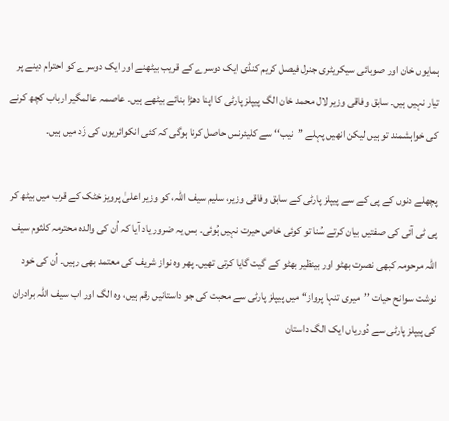ہمایوں خان اور صوبائی سیکریٹری جنرل فیصل کریم کنڈی ایک دوسرے کے قریب بیٹھنے اور ایک دوسرے کو احترام دینے پر تیار نہیں ہیں۔ سابق وفاقی وزیر لال محمد خان الگ پیپلز پارٹی کا اپنا دھڑا بنائے بیٹھے ہیں۔ عاصمہ عالمگیر ارباب کچھ کرنے کی خواہشمند تو ہیں لیکن انھیں پہلے ’’نیب‘‘ سے کلیئرنس حاصل کرنا ہوگی کہ کئی انکوائریوں کی زَد میں ہیں۔

پچھلے دنوں کے پی کے سے پیپلز پارٹی کے سابق وفاقی وزیر، سلیم سیف اللہ، کو وزیر اعلیٰ پرویز خٹک کے قرب میں بیٹھ کر پی ٹی آئی کی صفتیں بیان کرتے سُنا تو کوئی خاص حیرت نہیں ہُوئی۔ بس یہ ضرور یاد آیا کہ اُن کی والدہ محترمہ کلثوم سیف اللہ مرحومہ کبھی نصرت بھٹو اور بینظیر بھٹو کے گیت گایا کرتی تھیں۔ پھر وہ نواز شریف کی معتمد بھی رہیں۔ اُن کی خود نوشت سوانح حیات ’’میری تنہا پرواز‘‘ میں پیپلز پارٹی سے محبت کی جو داستانیں رقم ہیں، وہ الگ اور اب سیف اللہ برادران کی پیپلز پارٹی سے دُوریاں ایک الگ داستان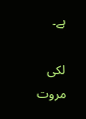ہے۔

لکی مروت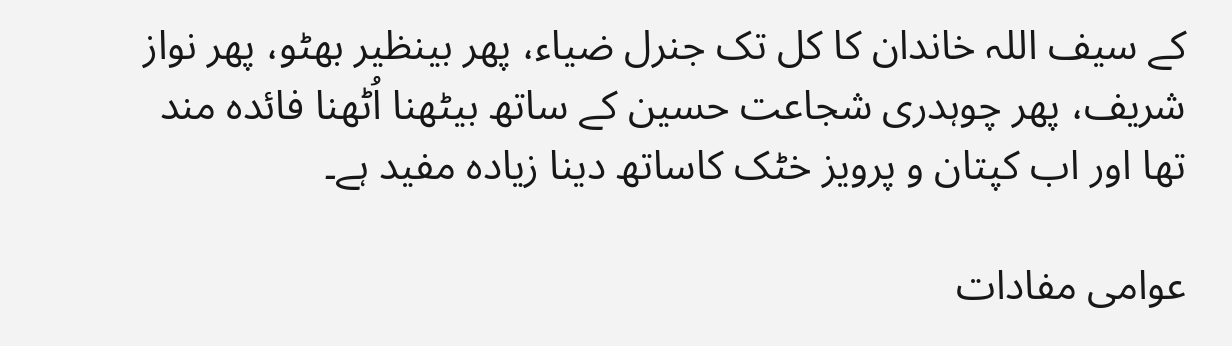کے سیف اللہ خاندان کا کل تک جنرل ضیاء، پھر بینظیر بھٹو، پھر نواز شریف، پھر چوہدری شجاعت حسین کے ساتھ بیٹھنا اُٹھنا فائدہ مند تھا اور اب کپتان و پرویز خٹک کاساتھ دینا زیادہ مفید ہے۔

عوامی مفادات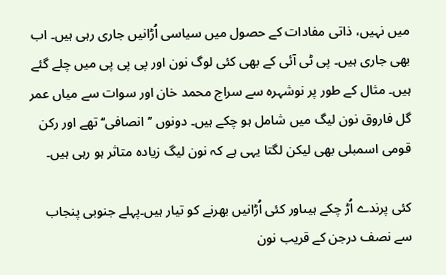میں نہیں، ذاتی مفادات کے حصول میں سیاسی اُڑانیں جاری رہی ہیں۔ اب بھی جاری ہیں۔ پی ٹی آئی کے بھی کئی لوگ نون اور پی پی پی میں چلے گئے ہیں۔ مثال کے طور پر نوشہرہ سے سراج محمد خان اور سوات سے میاں عمر گل فاروق نون لیگ میں شامل ہو چکے ہیں۔ دونوں ’’انصافی‘‘ تھے اور رکن قومی اسمبلی بھی لیکن لگتا یہی ہے کہ نون لیگ زیادہ متاثر ہو رہی ہیں۔

کئی پرندے اُڑ چکے ہیںاور کئی اُڑانیں بھرنے کو تیار ہیں۔پہلے جنوبی پنجاب سے نصف درجن کے قریب نون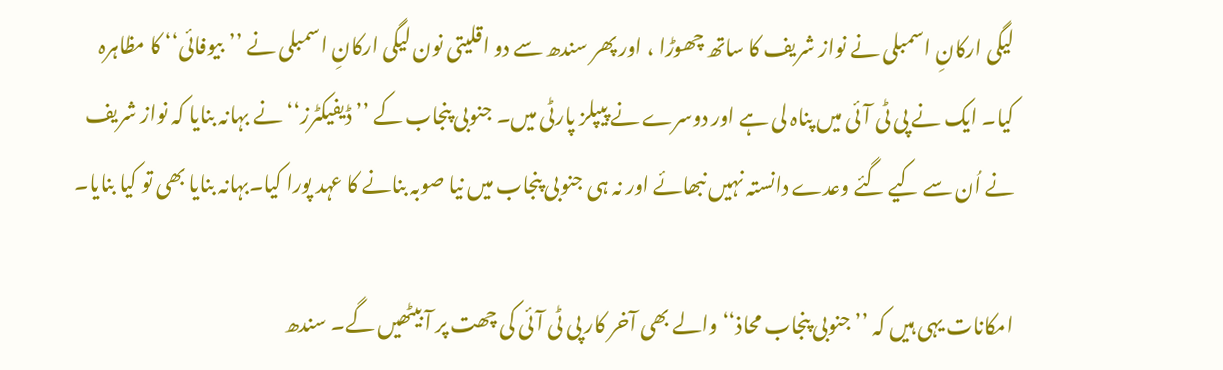لیگی ارکانِ اسمبلی نے نواز شریف کا ساتھ چھوڑا ، اور پھر سندھ سے دو اقلیتی نون لیگی ارکانِ اسمبلی نے ’’بیوفائی‘‘ کا مظاہرہ کیا۔ ایک نے پی ٹی آئی میں پناہ لی ہے اور دوسرے نے پیپلز پارٹی میں۔ جنوبی پنجاب کے ’’ڈیفیکٹرز‘‘ نے بہانہ بنایا کہ نواز شریف نے اُن سے کیے گئے وعدے دانستہ نہیں نبھائے اور نہ ہی جنوبی پنجاب میں نیا صوبہ بنانے کا عہد پورا کیا۔بہانہ بنایا بھی تو کیا بنایا۔

امکانات یہی ہیں کہ ’’جنوبی پنجاب محاذ‘‘ والے بھی آخر کار پی ٹی آئی کی چھت پر آ بیٹھیں گے۔ سندھ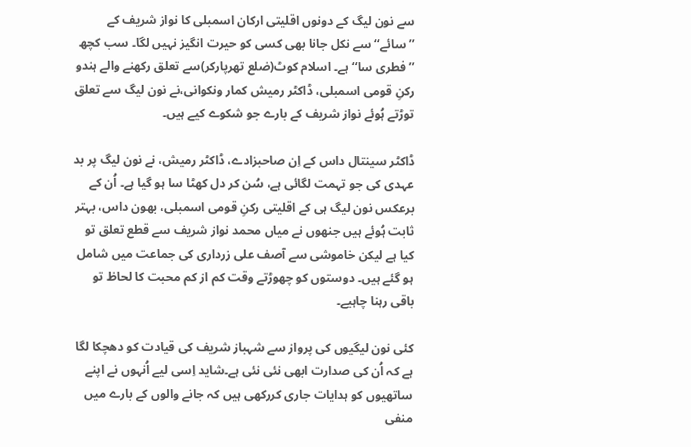سے نون لیگ کے دونوں اقلیتی ارکان اسمبلی کا نواز شریف کے ’’سائے‘‘ سے نکل جانا بھی کسی کو حیرت انگیز نہیں لگا۔ سب کچھ ’’ فطری سا‘‘ ہے۔ اسلام کوٹ(ضلع تھرپارکر)سے تعلق رکھنے والے ہندو رکنِ قومی اسمبلی، ڈاکٹر رمیش کمار ونکوانی،نے نون لیگ سے تعلق توڑتے ہُوئے نواز شریف کے بارے جو شکوے کیے ہیں۔

ڈاکٹر سینتال داس کے اِن صاحبزادے، ڈاکٹر رمیش، نے نون لیگ پر بد عہدی کی جو تہمت لگائی ہے، سُن کر دل کھٹا سا ہو گیا ہے۔ اُن کے برعکس نون لیگ ہی کے اقلیتی رکنِ قومی اسمبلی، بھون داس، بہتر ثابت ہُوئے ہیں جنھوں نے میاں محمد نواز شریف سے قطع تعلق تو کیا ہے لیکن خاموشی سے آصف علی زرداری کی جماعت میں شامل ہو گئے ہیں۔ دوستوں کو چھوڑتے وقت کم از کم محبت کا لحاظ تو باقی رہنا چاہیے۔

کئی نون لیگیوں کی پرواز سے شہباز شریف کی قیادت کو دھچکا لگا ہے کہ اُن کی صدارت ابھی نئی نئی ہے۔شاید اِسی لیے اُنہوں نے اپنے ساتھیوں کو ہدایات جاری کررکھی ہیں کہ جانے والوں کے بارے میں منفی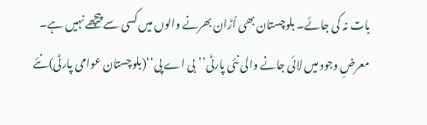بات نہ کی جائے۔ بلوچستان بھی اُڑان بھرنے والوں میں کسی سے پیچھے نہیں ہے۔ معرضِ وجود میں لائی جانے والی نئی پارٹی’’بی اے پی‘‘(بلوچستان عوامی پارٹی)نئے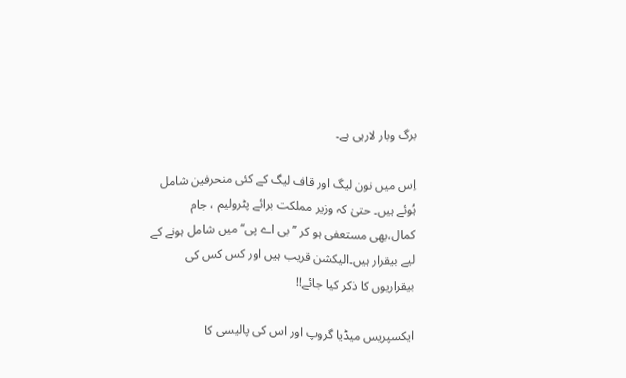برگ وبار لارہی ہے۔

اِس میں نون لیگ اور قاف لیگ کے کئی منحرفین شامل ہُوئے ہیں۔ حتیٰ کہ وزیر مملکت برائے پٹرولیم ، جام کمال،بھی مستعفی ہو کر ’’بی اے پی‘‘ میں شامل ہونے کے لیے بیقرار ہیں۔الیکشن قریب ہیں اور کس کس کی بیقراریوں کا ذکر کیا جائے!!

ایکسپریس میڈیا گروپ اور اس کی پالیسی کا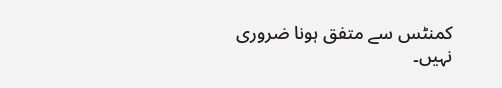کمنٹس سے متفق ہونا ضروری نہیں۔